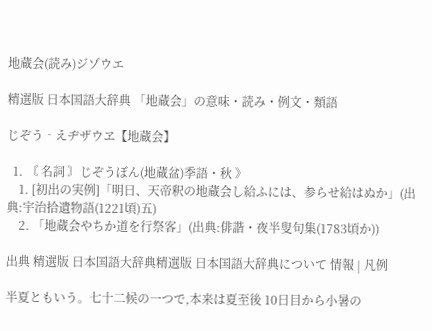地蔵会(読み)ジゾウエ

精選版 日本国語大辞典 「地蔵会」の意味・読み・例文・類語

じぞう‐えヂザウヱ【地蔵会】

  1. 〘 名詞 〙じぞうぼん(地蔵盆)季語・秋 》
    1. [初出の実例]「明日、天帝釈の地蔵会し給ふには、参らせ給はぬか」(出典:宇治拾遺物語(1221頃)五)
    2. 「地蔵会やちか道を行祭客」(出典:俳諧・夜半叟句集(1783頃か))

出典 精選版 日本国語大辞典精選版 日本国語大辞典について 情報 | 凡例

半夏ともいう。七十二候の一つで,本来は夏至後 10日目から小暑の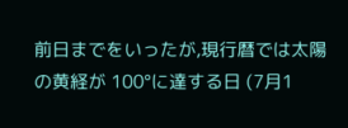前日までをいったが,現行暦では太陽の黄経が 100°に達する日 (7月1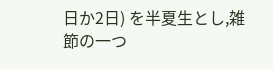日か2日) を半夏生とし,雑節の一つ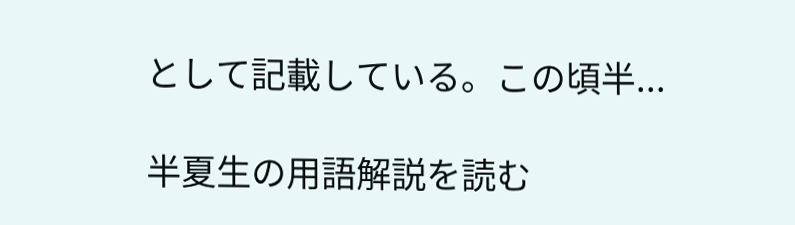として記載している。この頃半...

半夏生の用語解説を読む